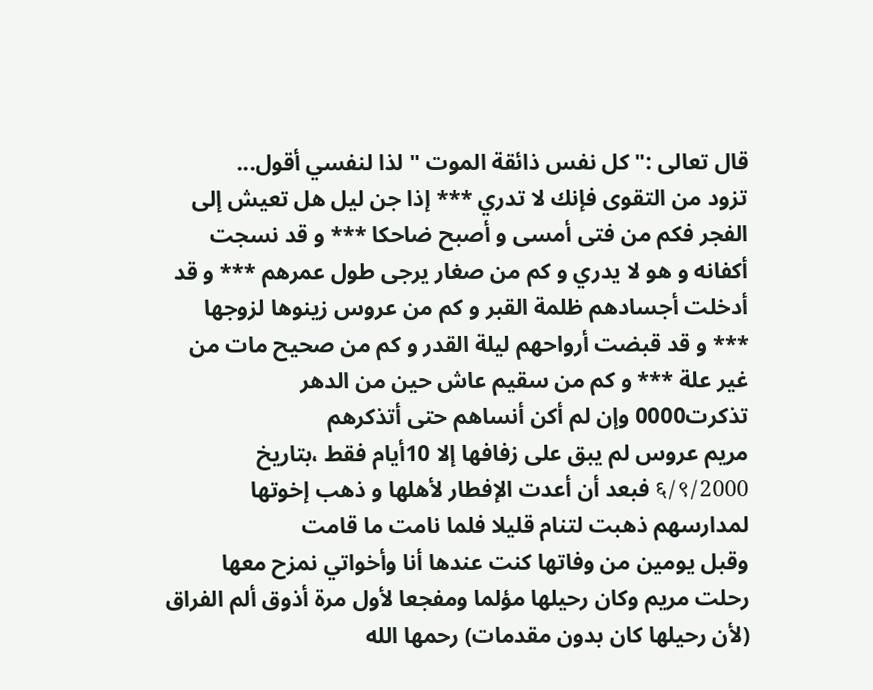قال تعالى :"كل نفس ذائقة الموت " لذا لنفسي أقول...
تزود من التقوى فإنك لا تدري *** إذا جن ليل هل تعيش إلى الفجر فكم من فتى أمسى و أصبح ضاحكا *** و قد نسجت أكفانه و هو لا يدري و كم من صغار يرجى طول عمرهم *** و قد أدخلت أجسادهم ظلمة القبر و كم من عروس زينوها لزوجها *** و قد قبضت أرواحهم ليلة القدر و كم من صحيح مات من غير علة *** و كم من سقيم عاش حين من الدهر
تذكرت0000 وإن لم أكن أنساهم حتى أتذكرهم
مريم عروس لم يبق على زفافها إلا 10أيام فقط ،بتاريخ ६/९/2000 فبعد أن أعدت الإفطار لأهلها و ذهب إخوتها لمدارسهم ذهبت لتنام قليلا فلما نامت ما قامت
وقبل يومين من وفاتها كنت عندها أنا وأخواتي نمزح معها رحلت مريم وكان رحيلها مؤلما ومفجعا لأول مرة أذوق ألم الفراق (لأن رحيلها كان بدون مقدمات) رحمها الله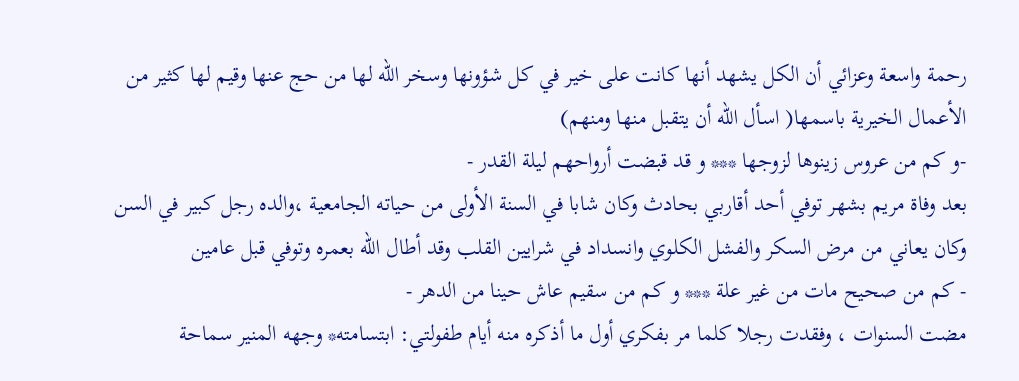رحمة واسعة وعزائي أن الكل يشهد أنها كانت على خير في كل شؤونها وسخر الله لها من حج عنها وقيم لها كثير من الأعمال الخيرية باسمها( اسأل الله أن يتقبل منها ومنهم)
-و كم من عروس زينوها لزوجها *** و قد قبضت أرواحهم ليلة القدر -
بعد وفاة مريم بشهر توفي أحد أقاربي بحادث وكان شابا في السنة الأولى من حياته الجامعية ،والده رجل كبير في السن وكان يعاني من مرض السكر والفشل الكلوي وانسداد في شرايين القلب وقد أطال الله بعمره وتوفي قبل عامين
- كم من صحيح مات من غير علة *** و كم من سقيم عاش حينا من الدهر -
مضت السنوات ، وفقدت رجلا كلما مر بفكري أول ما أذكره منه أيام طفولتي: ابتسامته* وجهه المنير سماحة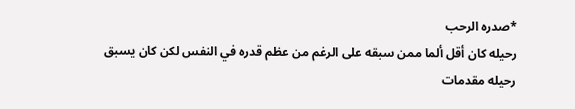*صدره الرحب
رحيله كان أقل ألما ممن سبقه على الرغم من عظم قدره في النفس لكن كان يسبق رحيله مقدمات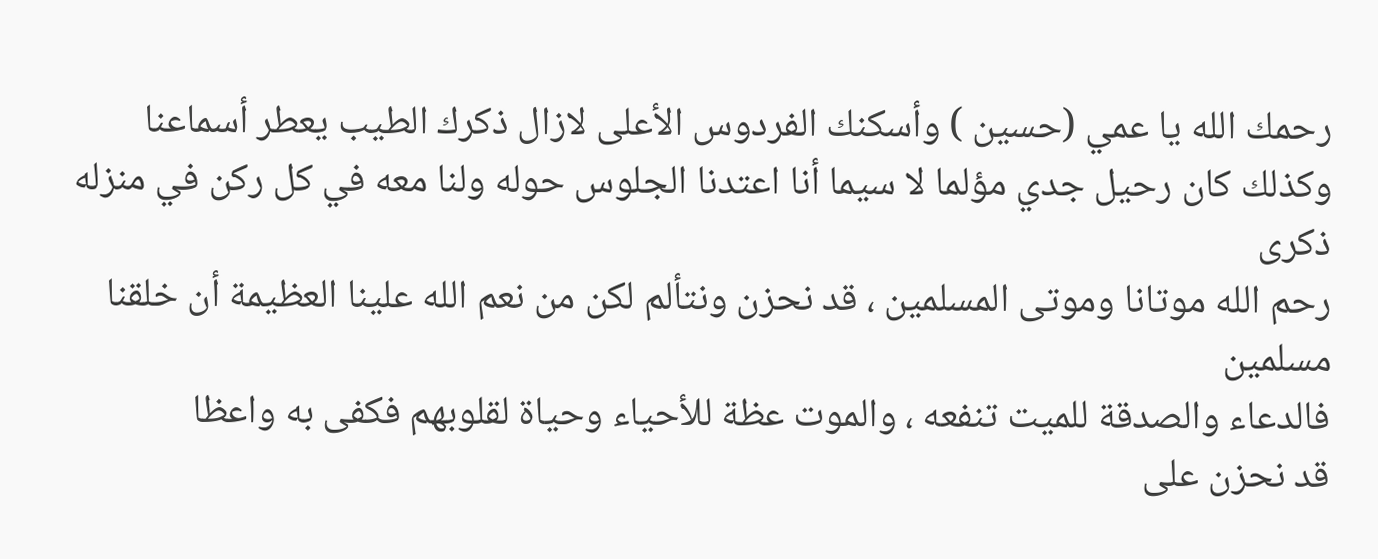رحمك الله يا عمي (حسين ) وأسكنك الفردوس الأعلى لازال ذكرك الطيب يعطر أسماعنا
وكذلك كان رحيل جدي مؤلما لا سيما أنا اعتدنا الجلوس حوله ولنا معه في كل ركن في منزله ذكرى
رحم الله موتانا وموتى المسلمين ، قد نحزن ونتألم لكن من نعم الله علينا العظيمة أن خلقنا مسلمين
فالدعاء والصدقة للميت تنفعه ، والموت عظة للأحياء وحياة لقلوبهم فكفى به واعظا
قد نحزن على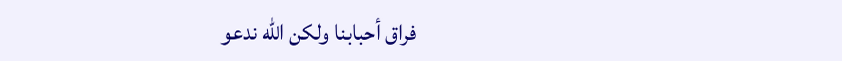فراق أحبابنا ولكن الله ندعو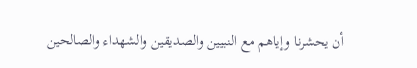أن يحشرنا وإياهم مع النبيين والصديقين والشهداء والصالحين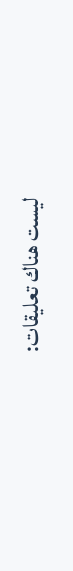ليست هناك تعليقات: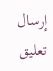إرسال تعليق